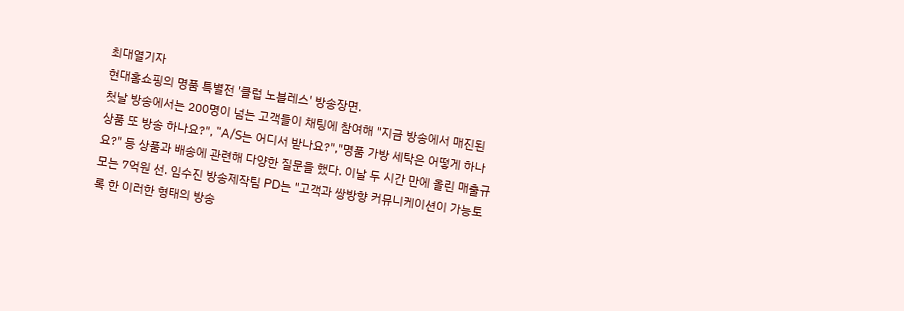최대열기자
현대홈쇼핑의 명품 특별전 '클럽 노블레스' 방송장면.
첫날 방송에서는 200명이 넘는 고객들이 채팅에 참여해 "지금 방송에서 매진된 상품 또 방송 하나요?", "A/S는 어디서 받나요?","명품 가방 세탁은 어떻게 하나요?" 등 상품과 배송에 관련해 다양한 질문을 했다. 이날 두 시간 만에 올린 매출규모는 7억원 선. 임수진 방송제작팀 PD는 "고객과 쌍방향 커뮤니케이션이 가능토록 한 이러한 형태의 방송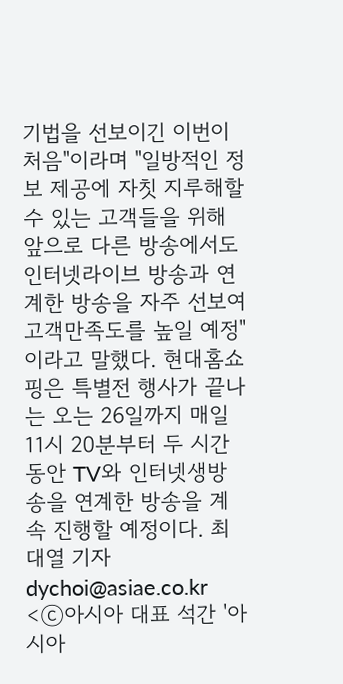기법을 선보이긴 이번이 처음"이라며 "일방적인 정보 제공에 자칫 지루해할 수 있는 고객들을 위해 앞으로 다른 방송에서도 인터넷라이브 방송과 연계한 방송을 자주 선보여 고객만족도를 높일 예정"이라고 말했다. 현대홈쇼핑은 특별전 행사가 끝나는 오는 26일까지 매일 11시 20분부터 두 시간동안 TV와 인터넷생방송을 연계한 방송을 계속 진행할 예정이다. 최대열 기자 dychoi@asiae.co.kr <ⓒ아시아 대표 석간 '아시아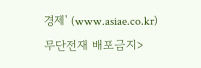경제' (www.asiae.co.kr) 무단전재 배포금지>